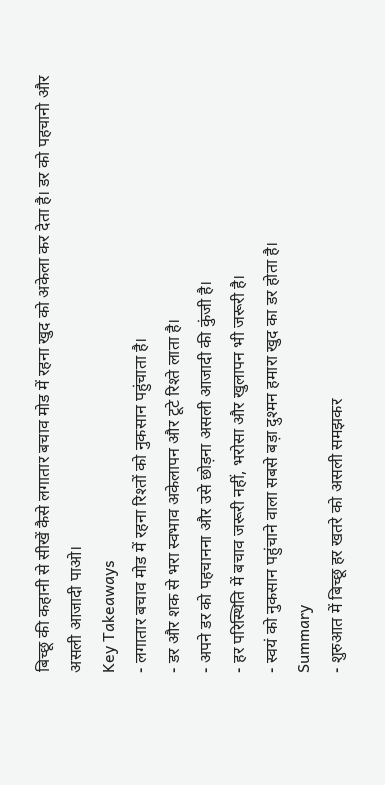बिच्छू की कहानी से सीखें कैसे लगातार बचाव मोड में रहना खुद को अकेला कर देता है। डर को पहचानो और असली आजादी पाओ।
Key Takeaways
- लगातार बचाव मोड में रहना रिश्तों को नुकसान पहुंचाता है।
- डर और शक से भरा स्वभाव अकेलापन और टूटे रिश्ते लाता है।
- अपने डर को पहचानना और उसे छोड़ना असली आजादी की कुंजी है।
- हर परिस्थिति में बचाव जरूरी नहीं, भरोसा और खुलापन भी जरूरी है।
- स्वयं को नुकसान पहुंचाने वाला सबसे बड़ा दुश्मन हमारा खुद का डर होता है।
Summary
- शुरुआत में बिच्छू हर खतरे को असली समझकर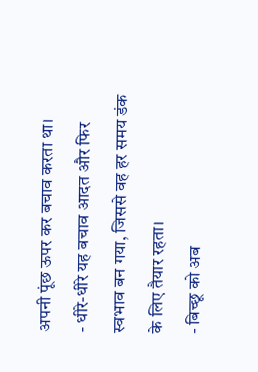अपनी पूंछ ऊपर कर बचाव करता था।
- धीरे-धीरे यह बचाव आदत और फिर स्वभाव बन गया, जिससे वह हर समय डंक के लिए तैयार रहता।
- बिच्छू को अब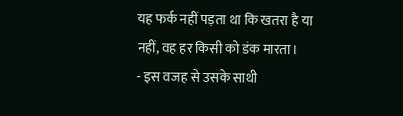यह फर्क नहीं पड़ता था कि खतरा है या नहीं, वह हर किसी को डंक मारता।
- इस वजह से उसके साथी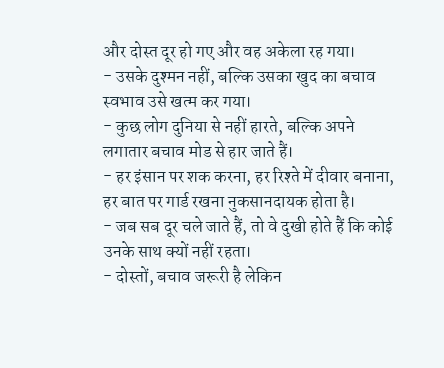और दोस्त दूर हो गए और वह अकेला रह गया।
- उसके दुश्मन नहीं, बल्कि उसका खुद का बचाव स्वभाव उसे खत्म कर गया।
- कुछ लोग दुनिया से नहीं हारते, बल्कि अपने लगातार बचाव मोड से हार जाते हैं।
- हर इंसान पर शक करना, हर रिश्ते में दीवार बनाना, हर बात पर गार्ड रखना नुकसानदायक होता है।
- जब सब दूर चले जाते हैं, तो वे दुखी होते हैं कि कोई उनके साथ क्यों नहीं रहता।
- दोस्तों, बचाव जरूरी है लेकिन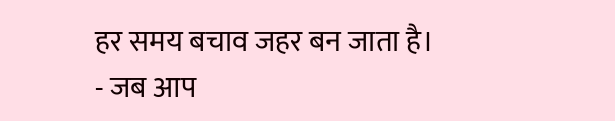हर समय बचाव जहर बन जाता है।
- जब आप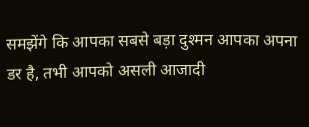समझेंगे कि आपका सबसे बड़ा दुश्मन आपका अपना डर है, तभी आपको असली आजादी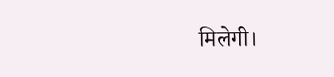मिलेगी।